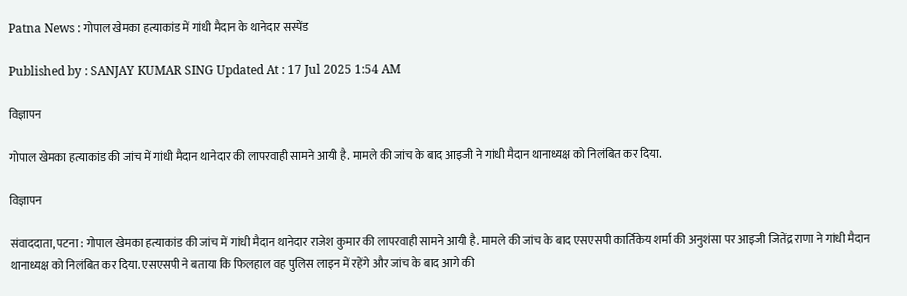Patna News : गोपाल खेमका हत्याकांड में गांधी मैदान के थानेदार सस्पेंड

Published by : SANJAY KUMAR SING Updated At : 17 Jul 2025 1:54 AM

विज्ञापन

गोपाल खेमका हत्याकांड की जांच में गांधी मैदान थानेदार की लापरवाही सामने आयी है. मामले की जांच के बाद आइजी ने गांधी मैदान थानाध्यक्ष को निलंबित कर दिया.

विज्ञापन

संवाददाता, पटना : गोपाल खेमका हत्याकांड की जांच में गांधी मैदान थानेदार राजेश कुमार की लापरवाही सामने आयी है. मामले की जांच के बाद एसएसपी कार्तिकेय शर्मा की अनुशंसा पर आइजी जितेंद्र राणा ने गांधी मैदान थानाध्यक्ष को निलंबित कर दिया. एसएसपी ने बताया कि फिलहाल वह पुलिस लाइन में रहेंगे और जांच के बाद आगे की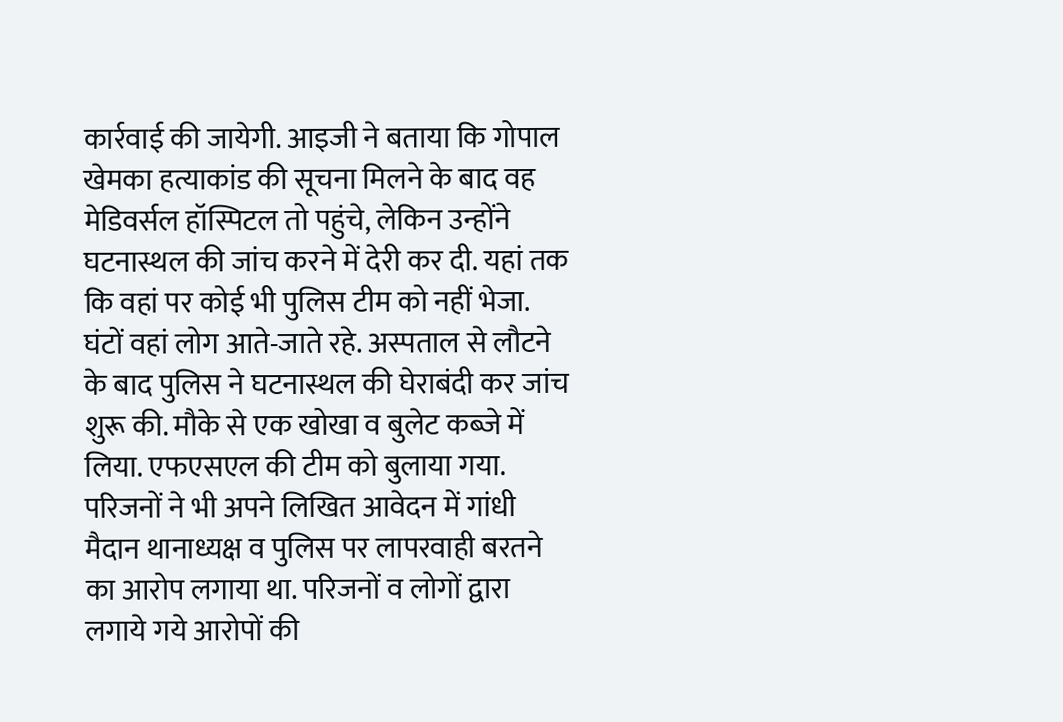कार्रवाई की जायेगी. आइजी ने बताया कि गोपाल खेमका हत्याकांड की सूचना मिलने के बाद वह मेडिवर्सल हॉस्पिटल तो पहुंचे, लेकिन उन्होंने घटनास्थल की जांच करने में देरी कर दी. यहां तक कि वहां पर कोई भी पुलिस टीम को नहीं भेजा. घंटों वहां लोग आते-जाते रहे. अस्पताल से लौटने के बाद पुलिस ने घटनास्थल की घेराबंदी कर जांच शुरू की. मौके से एक खोखा व बुलेट कब्जे में लिया. एफएसएल की टीम को बुलाया गया. परिजनों ने भी अपने लिखित आवेदन में गांधी मैदान थानाध्यक्ष व पुलिस पर लापरवाही बरतने का आरोप लगाया था. परिजनों व लोगों द्वारा लगाये गये आरोपों की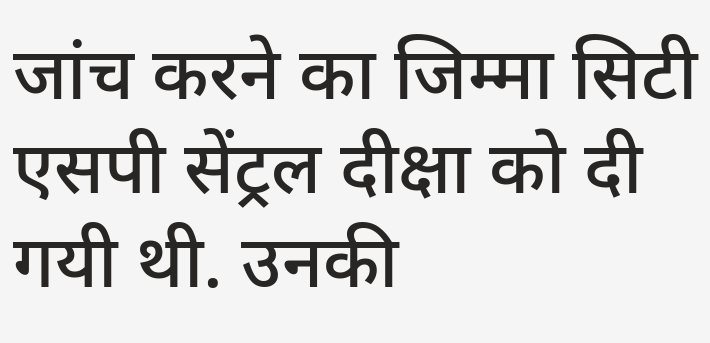जांच करने का जिम्मा सिटी एसपी सेंट्रल दीक्षा को दी गयी थी. उनकी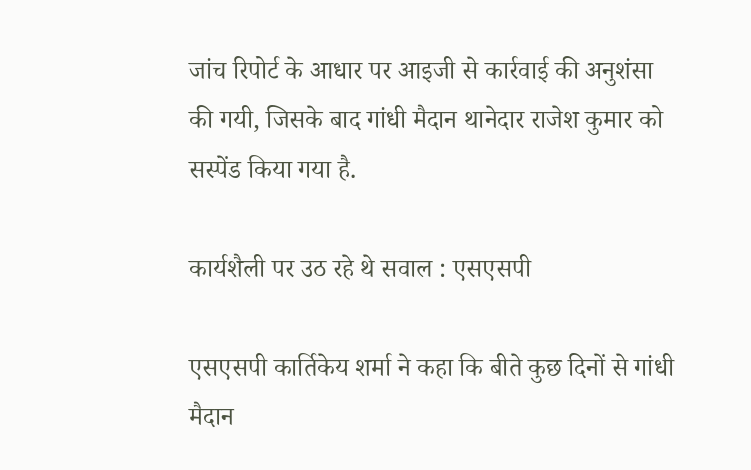जांच रिपोर्ट के आधार पर आइजी से कार्रवाई की अनुशंसा की गयी, जिसके बाद गांधी मैदान थानेदार राजेश कुमार को सस्पेंड किया गया है.

कार्यशैली पर उठ रहे थे सवाल : एसएसपी

एसएसपी कार्तिकेय शर्मा ने कहा कि बीते कुछ दिनों से गांधी मैदान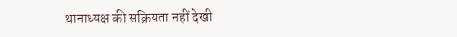थानाध्यक्ष की सक्रियता नहीं देखी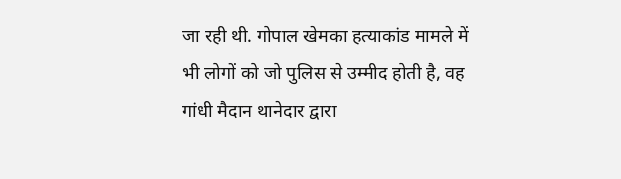जा रही थी. गोपाल खेमका हत्याकांड मामले में भी लोगों को जो पुलिस से उम्मीद होती है, वह गांधी मैदान थानेदार द्वारा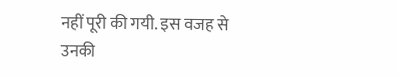नहीं पूरी की गयी. इस वजह से उनकी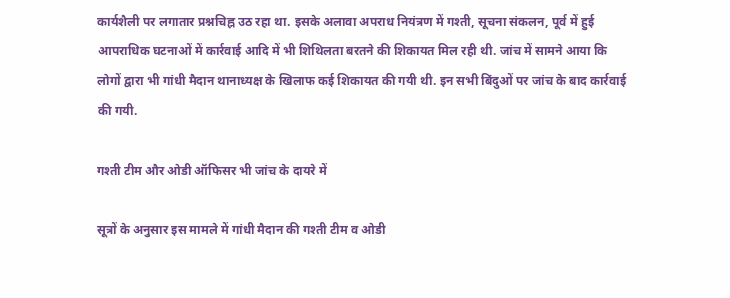कार्यशैली पर लगातार प्रश्नचिह्न उठ रहा था. इसके अलावा अपराध नियंत्रण में गश्ती, सूचना संकलन, पूर्व में हुई आपराधिक घटनाओं में कार्रवाई आदि में भी शिथिलता बरतने की शिकायत मिल रही थी. जांच में सामने आया कि लोगों द्वारा भी गांधी मैदान थानाध्यक्ष के खिलाफ कई शिकायत की गयी थी. इन सभी बिंदुओं पर जांच के बाद कार्रवाई की गयी.

गश्ती टीम और ओडी ऑफिसर भी जांच के दायरे में

सूत्रों के अनुसार इस मामले में गांधी मैदान की गश्ती टीम व ओडी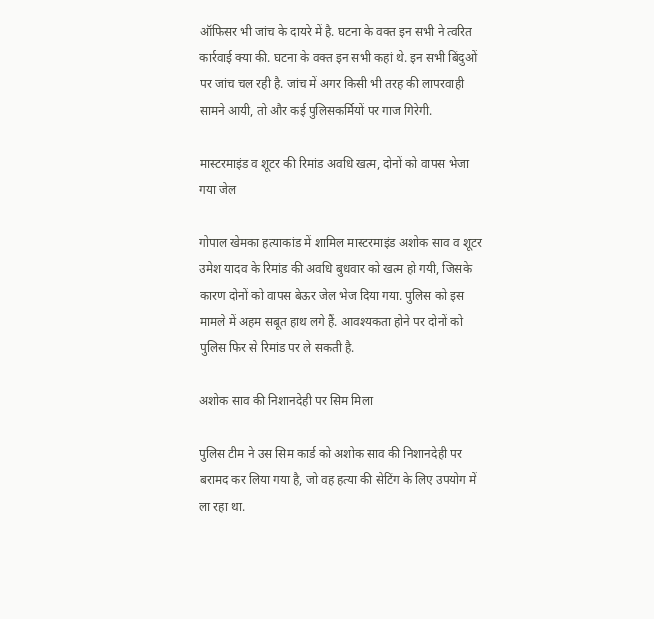ऑफिसर भी जांच के दायरे में है. घटना के वक्त इन सभी ने त्वरित कार्रवाई क्या की. घटना के वक्त इन सभी कहां थे. इन सभी बिंदुओं पर जांच चल रही है. जांच में अगर किसी भी तरह की लापरवाही सामने आयी, तो और कई पुलिसकर्मियों पर गाज गिरेगी.

मास्टरमाइंड व शूटर की रिमांड अवधि खत्म, दोनों को वापस भेजा गया जेल

गोपाल खेमका हत्याकांड में शामिल मास्टरमाइंड अशोक साव व शूटर उमेश यादव के रिमांड की अवधि बुधवार को खत्म हो गयी, जिसके कारण दोनों को वापस बेऊर जेल भेज दिया गया. पुलिस को इस मामले में अहम सबूत हाथ लगे हैं. आवश्यकता होने पर दोनों को पुलिस फिर से रिमांड पर ले सकती है.

अशोक साव की निशानदेही पर सिम मिला

पुलिस टीम ने उस सिम कार्ड को अशोक साव की निशानदेही पर बरामद कर लिया गया है, जो वह हत्या की सेटिंग के लिए उपयोग में ला रहा था.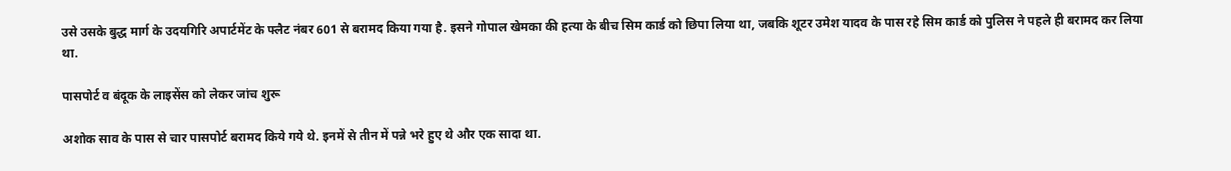उसे उसके बुद्ध मार्ग के उदयगिरि अपार्टमेंट के फ्लैट नंबर 601 से बरामद किया गया है. इसने गोपाल खेमका की हत्या के बीच सिम कार्ड को छिपा लिया था, जबकि शूटर उमेश यादव के पास रहे सिम कार्ड को पुलिस ने पहले ही बरामद कर लिया था.

पासपोर्ट व बंदूक के लाइसेंस को लेकर जांच शुरू

अशोक साव के पास से चार पासपोर्ट बरामद किये गये थे. इनमें से तीन में पन्ने भरे हुए थे और एक सादा था.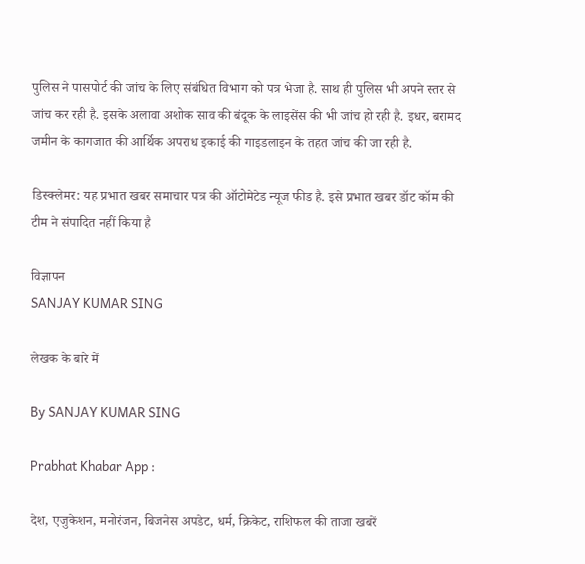पुलिस ने पासपोर्ट की जांच के लिए संबंधित विभाग को पत्र भेजा है. साथ ही पुलिस भी अपने स्तर से जांच कर रही है. इसके अलावा अशोक साव की बंदूक के लाइसेंस की भी जांच हो रही है. इधर, बरामद जमीन के कागजात की आर्थिक अपराध इकाई की गाइडलाइन के तहत जांच की जा रही है.

डिस्क्लेमर: यह प्रभात खबर समाचार पत्र की ऑटोमेटेड न्यूज फीड है. इसे प्रभात खबर डॉट कॉम की टीम ने संपादित नहीं किया है

विज्ञापन
SANJAY KUMAR SING

लेखक के बारे में

By SANJAY KUMAR SING

Prabhat Khabar App :

देश, एजुकेशन, मनोरंजन, बिजनेस अपडेट, धर्म, क्रिकेट, राशिफल की ताजा खबरें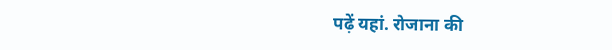पढ़ें यहां. रोजाना की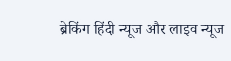ब्रेकिंग हिंदी न्यूज और लाइव न्यूज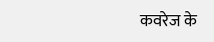कवरेज के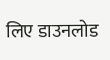लिए डाउनलोड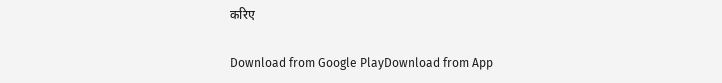करिए

Download from Google PlayDownload from App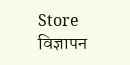Store
विज्ञापन